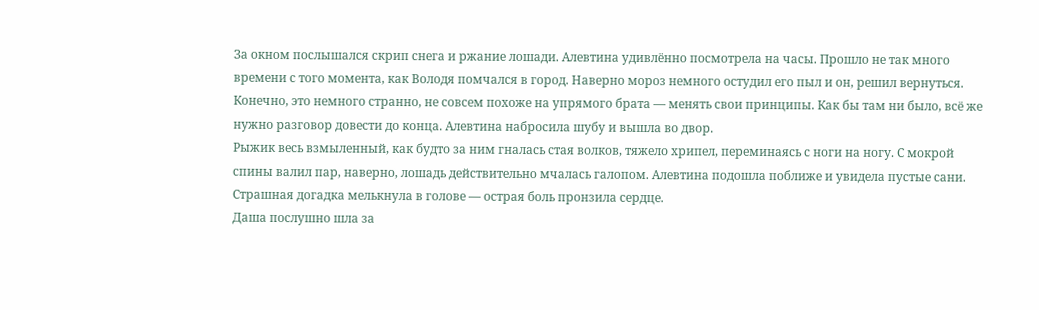За окном послышался скрип снега и ржание лошади. Алевтина удивлённо посмотрела на часы. Прошло не так много времени с того момента, как Володя помчался в город. Наверно мороз немного остудил его пыл и он, решил вернуться. Конечно, это немного странно, не совсем похоже на упрямого брата — менять свои принципы. Как бы там ни было, всё же нужно разговор довести до конца. Алевтина набросила шубу и вышла во двор.
Рыжик весь взмыленный, как будто за ним гналась стая волков, тяжело хрипел, переминаясь с ноги на ногу. С мокрой спины валил пар, наверно, лошадь действительно мчалась галопом. Алевтина подошла поближе и увидела пустые сани. Страшная догадка мелькнула в голове — острая боль пронзила сердце.
Даша послушно шла за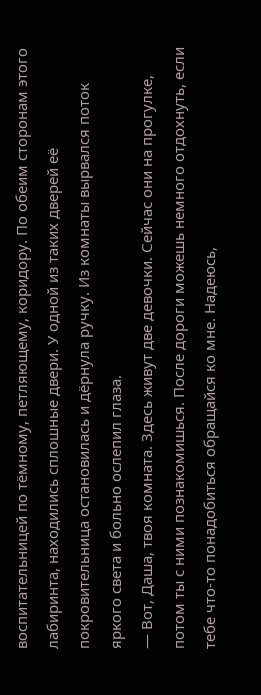воспитательницей по тёмному, петляющему, коридору. По обеим сторонам этого лабиринта, находились сплошные двери. У одной из таких дверей её покровительница остановилась и дёрнула ручку. Из комнаты вырвался поток яркого света и больно ослепил глаза.
— Вот, Даша, твоя комната. Здесь живут две девочки. Сейчас они на прогулке, потом ты с ними познакомишься. После дороги можешь немного отдохнуть, если тебе что-то понадобиться обращайся ко мне. Надеюсь,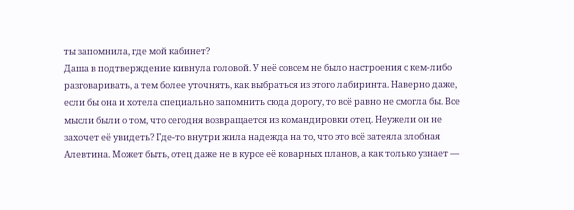ты запомнила, где мой кабинет?
Даша в подтверждение кивнула головой. У неё совсем не было настроения с кем-либо разговаривать, а тем более уточнять, как выбраться из этого лабиринта. Наверно даже, если бы она и хотела специально запомнить сюда дорогу, то всё равно не смогла бы. Все мысли были о том, что сегодня возвращается из командировки отец. Неужели он не захочет её увидеть? Где-то внутри жила надежда на то, что это всё затеяла злобная Алевтина. Может быть, отец даже не в курсе её коварных планов, а как только узнает —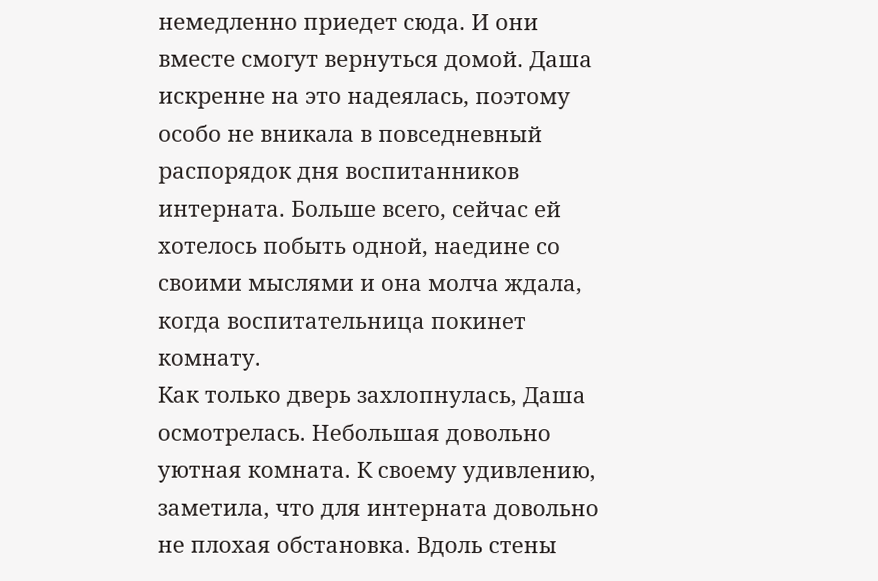немедленно приедет сюда. И они вместе смогут вернуться домой. Даша искренне на это надеялась, поэтому особо не вникала в повседневный распорядок дня воспитанников интерната. Больше всего, сейчас ей хотелось побыть одной, наедине со своими мыслями и она молча ждала, когда воспитательница покинет комнату.
Как только дверь захлопнулась, Даша осмотрелась. Небольшая довольно уютная комната. К своему удивлению, заметила, что для интерната довольно не плохая обстановка. Вдоль стены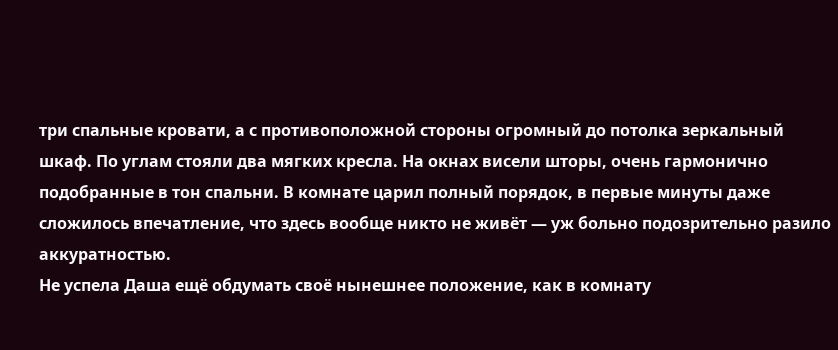три спальные кровати, а с противоположной стороны огромный до потолка зеркальный шкаф. По углам стояли два мягких кресла. На окнах висели шторы, очень гармонично подобранные в тон спальни. В комнате царил полный порядок, в первые минуты даже сложилось впечатление, что здесь вообще никто не живёт — уж больно подозрительно разило аккуратностью.
Не успела Даша ещё обдумать своё нынешнее положение, как в комнату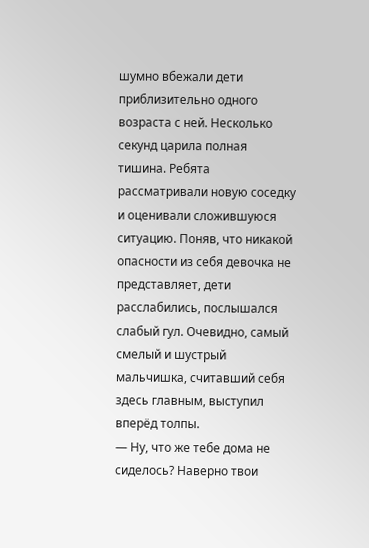шумно вбежали дети приблизительно одного возраста с ней. Несколько секунд царила полная тишина. Ребята рассматривали новую соседку и оценивали сложившуюся ситуацию. Поняв, что никакой опасности из себя девочка не представляет, дети расслабились, послышался слабый гул. Очевидно, самый смелый и шустрый мальчишка, считавший себя здесь главным, выступил вперёд толпы.
— Ну, что же тебе дома не сиделось? Наверно твои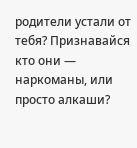родители устали от тебя? Признавайся кто они — наркоманы, или просто алкаши?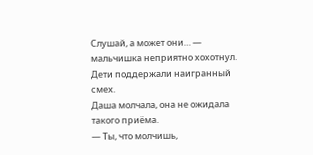Слушай, а может они… — мальчишка неприятно хохотнул. Дети поддержали наигранный смех.
Даша молчала, она не ожидала такого приёма.
— Ты, что молчишь,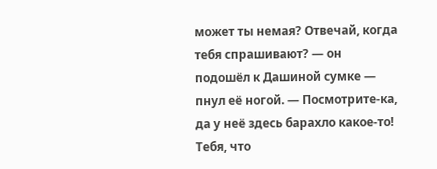может ты немая? Отвечай, когда тебя спрашивают? — он подошёл к Дашиной сумке — пнул её ногой. — Посмотрите-ка, да у неё здесь барахло какое-то! Тебя, что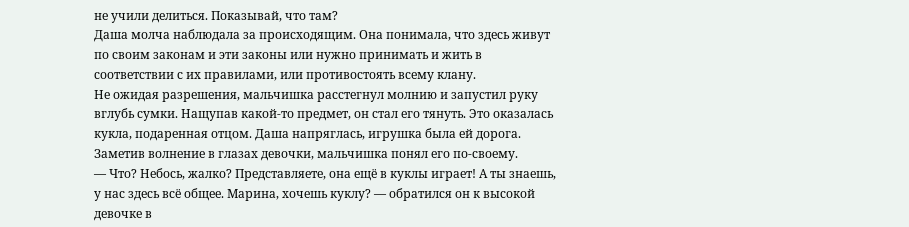не учили делиться. Показывай, что там?
Даша молча наблюдала за происходящим. Она понимала, что здесь живут по своим законам и эти законы или нужно принимать и жить в соответствии с их правилами, или противостоять всему клану.
Не ожидая разрешения, мальчишка расстегнул молнию и запустил руку вглубь сумки. Нащупав какой-то предмет, он стал его тянуть. Это оказалась кукла, подаренная отцом. Даша напряглась, игрушка была ей дорога.
Заметив волнение в глазах девочки, мальчишка понял его по-своему.
— Что? Небось, жалко? Представляете, она ещё в куклы играет! А ты знаешь, у нас здесь всё общее. Марина, хочешь куклу? — обратился он к высокой девочке в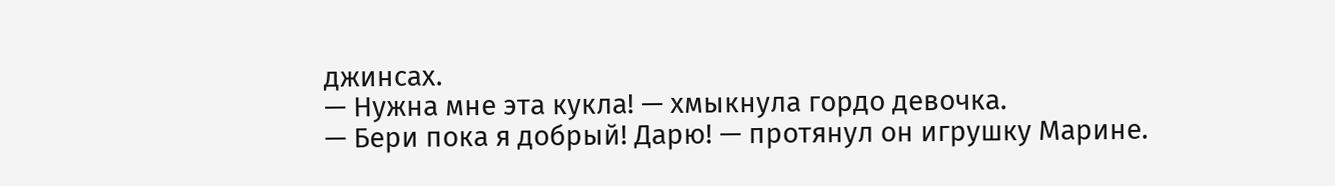джинсах.
— Нужна мне эта кукла! — хмыкнула гордо девочка.
— Бери пока я добрый! Дарю! — протянул он игрушку Марине.